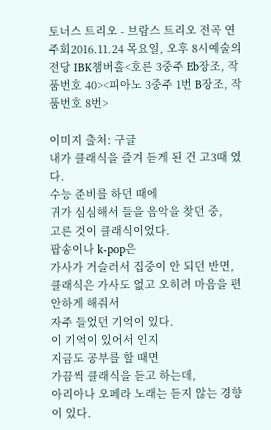토너스 트리오 - 브람스 트리오 전곡 연주회2016.11.24 목요일, 오후 8시예술의전당 IBK챔버홀<호른 3중주 Eb장조, 작품번호 40><피아노 3중주 1번 B장조, 작품번호 8번>

이미지 출처: 구글
내가 클래식을 즐겨 듣게 된 건 고3때 였다.
수능 준비를 하던 때에
귀가 심심해서 들을 음악을 찾던 중,
고른 것이 클래식이었다.
팝송이나 k-pop은
가사가 거슬러서 집중이 안 되던 반면,
클래식은 가사도 없고 오히려 마음을 편안하게 해줘서
자주 들었던 기억이 있다.
이 기억이 있어서 인지
지금도 공부를 할 때면
가끔씩 클래식을 듣고 하는데,
아리아나 오페라 노래는 듣지 않는 경향이 있다.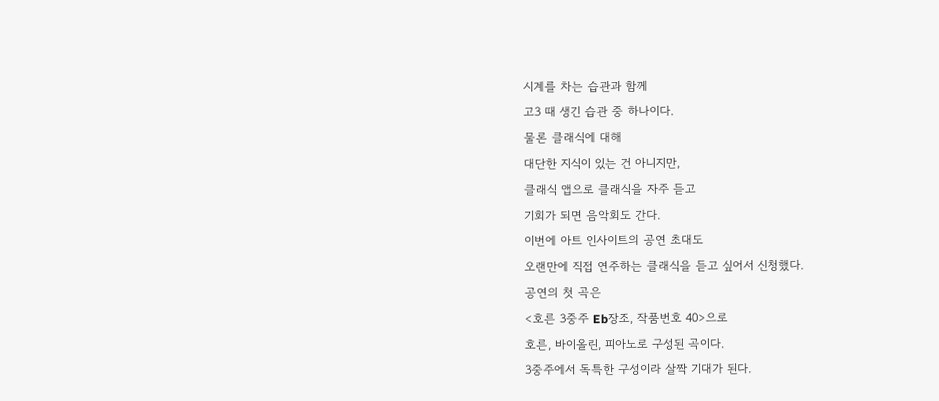시계를 차는 습관과 함께
고3 때 생긴 습관 중 하나이다.
물론 클래식에 대해
대단한 지식이 있는 건 아니지만,
클래식 앱으로 클래식을 자주 듣고
기회가 되면 음악회도 간다.
이번에 아트 인사이트의 공연 초대도
오랜만에 직접 연주하는 클래식을 듣고 싶어서 신청했다.
공연의 첫 곡은
<호른 3중주 Eb장조, 작품번호 40>으로
호른, 바이올린, 피아노로 구성된 곡이다.
3중주에서 독특한 구성이라 살짝 기대가 된다.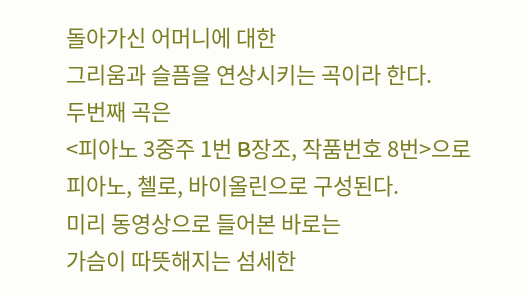돌아가신 어머니에 대한
그리움과 슬픔을 연상시키는 곡이라 한다.
두번째 곡은
<피아노 3중주 1번 B장조, 작품번호 8번>으로
피아노, 첼로, 바이올린으로 구성된다.
미리 동영상으로 들어본 바로는
가슴이 따뜻해지는 섬세한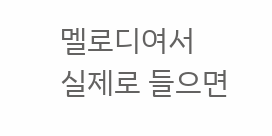멜로디여서
실제로 들으면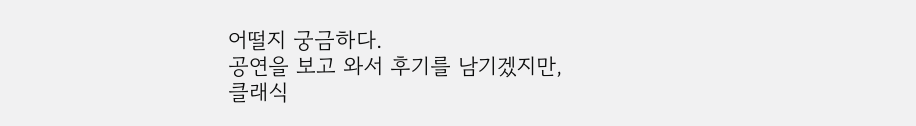어떨지 궁금하다.
공연을 보고 와서 후기를 남기겠지만,
클래식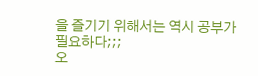을 즐기기 위해서는 역시 공부가 필요하다;;;
오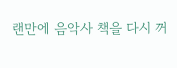랜만에 음악사 책을 다시 꺼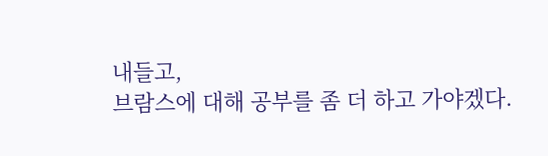내들고,
브람스에 대해 공부를 좀 더 하고 가야겠다.